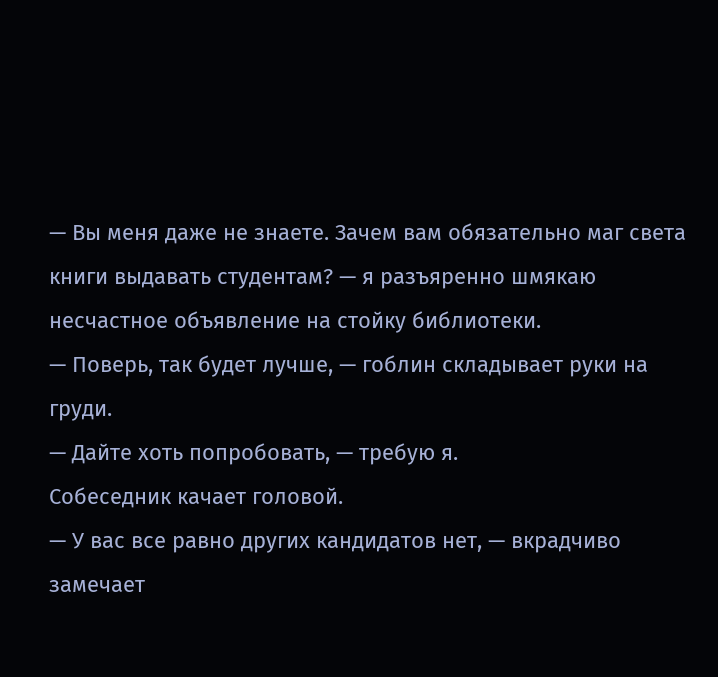— Вы меня даже не знаете. Зачем вам обязательно маг света книги выдавать студентам? — я разъяренно шмякаю несчастное объявление на стойку библиотеки.
— Поверь, так будет лучше, — гоблин складывает руки на груди.
— Дайте хоть попробовать, — требую я.
Собеседник качает головой.
— У вас все равно других кандидатов нет, — вкрадчиво замечает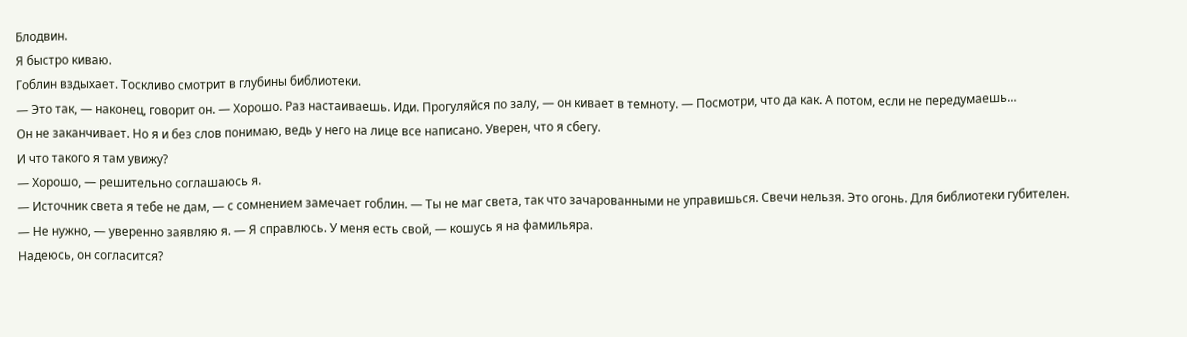Блодвин.
Я быстро киваю.
Гоблин вздыхает. Тоскливо смотрит в глубины библиотеки.
— Это так, — наконец, говорит он. — Хорошо. Раз настаиваешь. Иди. Прогуляйся по залу, — он кивает в темноту. — Посмотри, что да как. А потом, если не передумаешь…
Он не заканчивает. Но я и без слов понимаю, ведь у него на лице все написано. Уверен, что я сбегу.
И что такого я там увижу?
— Хорошо, — решительно соглашаюсь я.
— Источник света я тебе не дам, — с сомнением замечает гоблин. — Ты не маг света, так что зачарованными не управишься. Свечи нельзя. Это огонь. Для библиотеки губителен.
— Не нужно, — уверенно заявляю я. — Я справлюсь. У меня есть свой, — кошусь я на фамильяра.
Надеюсь, он согласится?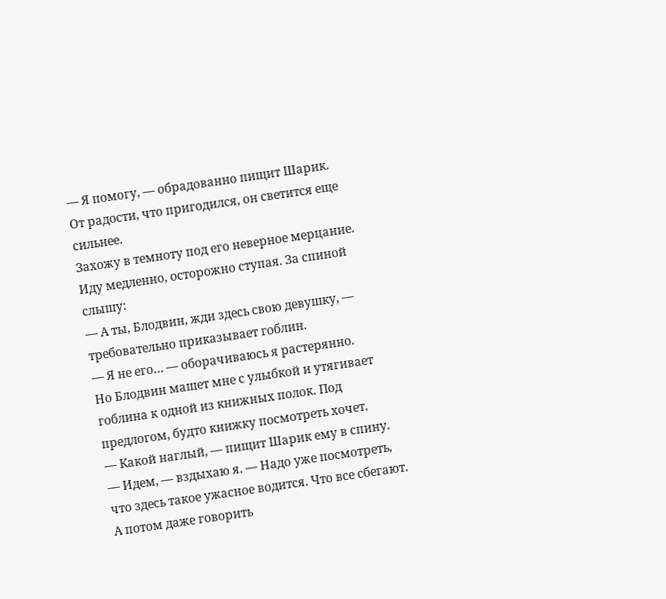— Я помогу, — обрадованно пищит Шарик.
От радости, что пригодился, он светится еще сильнее.
Захожу в темноту под его неверное мерцание. Иду медленно, осторожно ступая. За спиной слышу:
— А ты, Блодвин, жди здесь свою девушку, — требовательно приказывает гоблин.
— Я не его… — оборачиваюсь я растерянно.
Но Блодвин машет мне с улыбкой и утягивает гоблина к одной из книжных полок. Под предлогом, будто книжку посмотреть хочет.
— Какой наглый, — пищит Шарик ему в спину.
— Идем, — вздыхаю я. — Надо уже посмотреть, что здесь такое ужасное водится. Что все сбегают. А потом даже говорить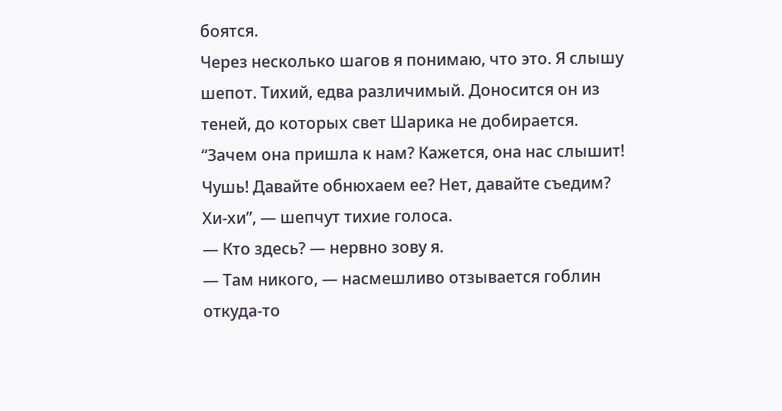боятся.
Через несколько шагов я понимаю, что это. Я слышу шепот. Тихий, едва различимый. Доносится он из теней, до которых свет Шарика не добирается.
“Зачем она пришла к нам? Кажется, она нас слышит! Чушь! Давайте обнюхаем ее? Нет, давайте съедим? Хи-хи”, — шепчут тихие голоса.
— Кто здесь? — нервно зову я.
— Там никого, — насмешливо отзывается гоблин откуда-то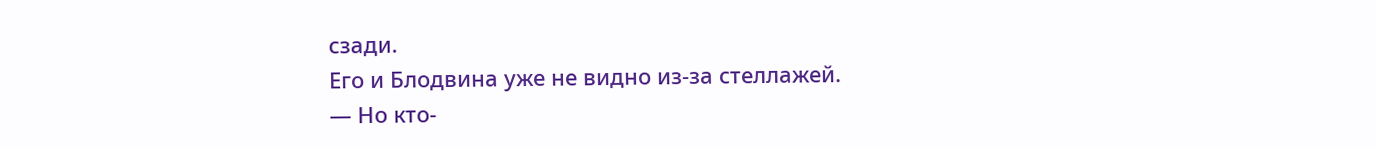сзади.
Его и Блодвина уже не видно из-за стеллажей.
— Но кто-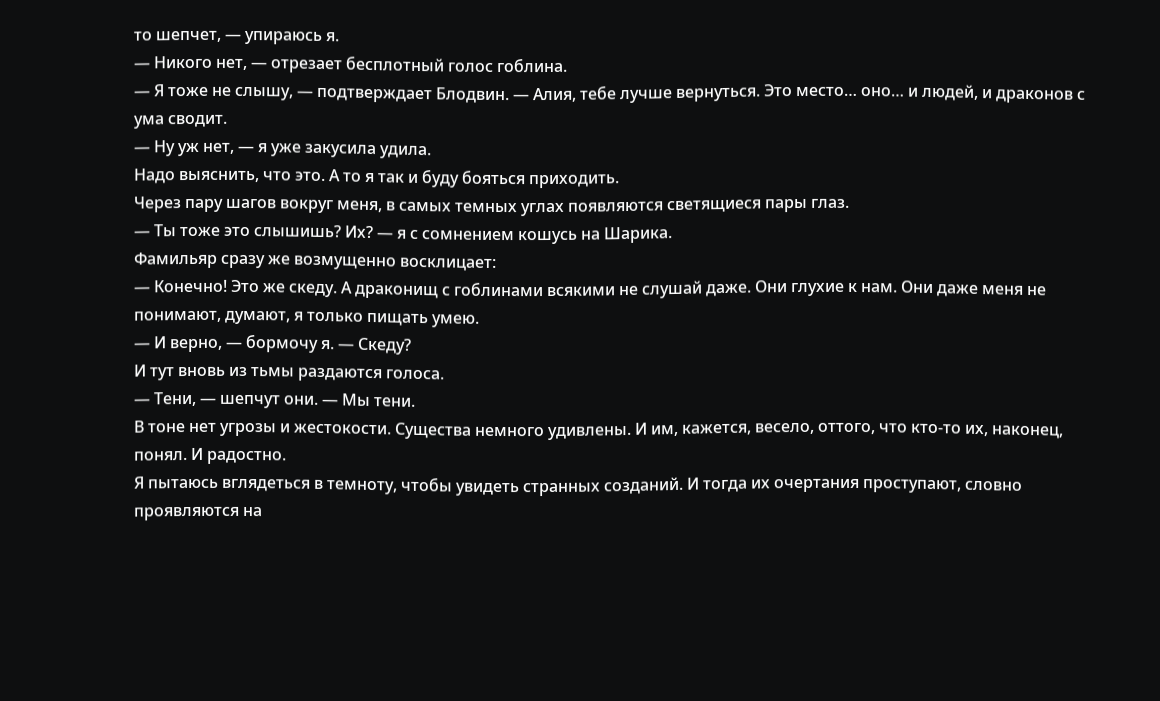то шепчет, — упираюсь я.
— Никого нет, — отрезает бесплотный голос гоблина.
— Я тоже не слышу, — подтверждает Блодвин. — Алия, тебе лучше вернуться. Это место… оно… и людей, и драконов с ума сводит.
— Ну уж нет, — я уже закусила удила.
Надо выяснить, что это. А то я так и буду бояться приходить.
Через пару шагов вокруг меня, в самых темных углах появляются светящиеся пары глаз.
— Ты тоже это слышишь? Их? — я с сомнением кошусь на Шарика.
Фамильяр сразу же возмущенно восклицает:
— Конечно! Это же скеду. А драконищ с гоблинами всякими не слушай даже. Они глухие к нам. Они даже меня не понимают, думают, я только пищать умею.
— И верно, — бормочу я. — Скеду?
И тут вновь из тьмы раздаются голоса.
— Тени, — шепчут они. — Мы тени.
В тоне нет угрозы и жестокости. Существа немного удивлены. И им, кажется, весело, оттого, что кто-то их, наконец, понял. И радостно.
Я пытаюсь вглядеться в темноту, чтобы увидеть странных созданий. И тогда их очертания проступают, словно проявляются на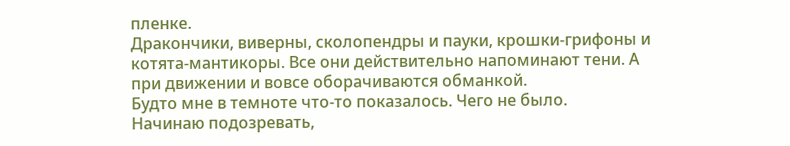пленке.
Дракончики, виверны, сколопендры и пауки, крошки-грифоны и котята-мантикоры. Все они действительно напоминают тени. А при движении и вовсе оборачиваются обманкой.
Будто мне в темноте что-то показалось. Чего не было.
Начинаю подозревать,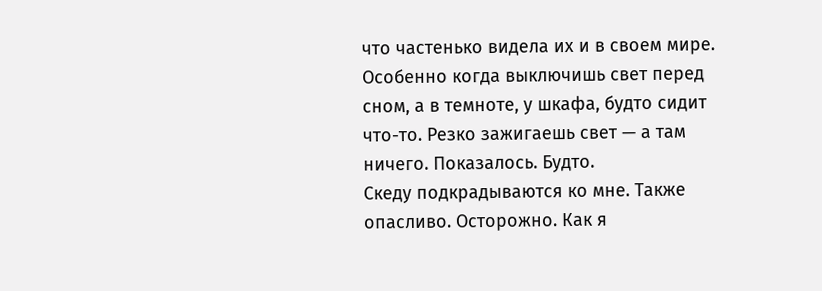что частенько видела их и в своем мире. Особенно когда выключишь свет перед сном, а в темноте, у шкафа, будто сидит что-то. Резко зажигаешь свет — а там ничего. Показалось. Будто.
Скеду подкрадываются ко мне. Также опасливо. Осторожно. Как я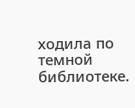ходила по темной библиотеке.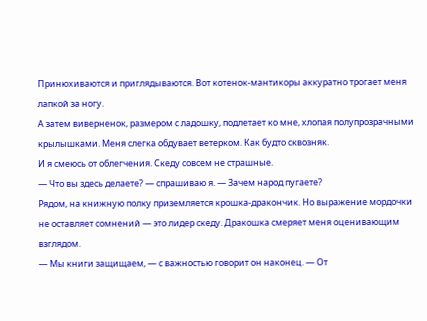Принюхиваются и приглядываются. Вот котенок-мантикоры аккуратно трогает меня лапкой за ногу.
А затем виверненок, размером с ладошку, подлетает ко мне, хлопая полупрозрачными крылышками. Меня слегка обдувает ветерком. Как будто сквозняк.
И я смеюсь от облегчения. Скеду совсем не страшные.
— Что вы здесь делаете? — спрашиваю я. — Зачем народ пугаете?
Рядом, на книжную полку приземляется крошка-дракончик. Но выражение мордочки не оставляет сомнений — это лидер скеду. Дракошка смеряет меня оценивающим взглядом.
— Мы книги защищаем, — с важностью говорит он наконец. — От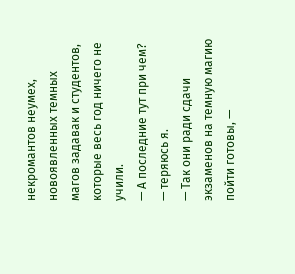некромантов неумех, новоявленных темных магов задавак и студентов, которые весь год ничего не учили.
— А последние тут при чем? — теряюсь я.
— Так они ради сдачи экзаменов на темную магию пойти готовы, —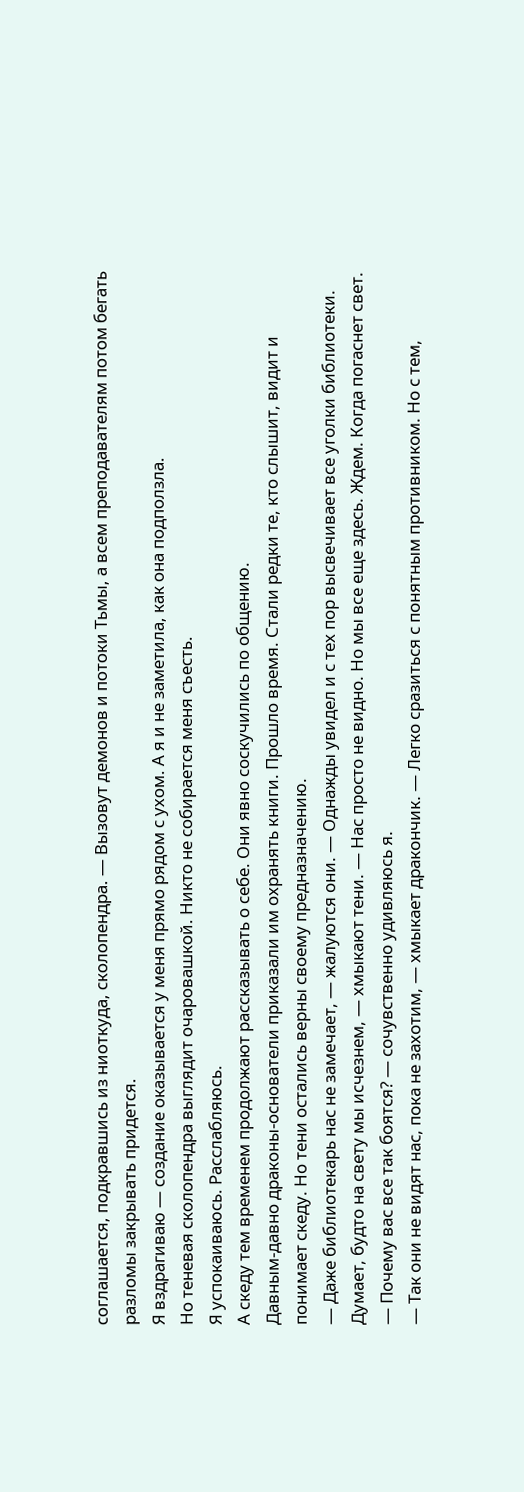соглашается, подкравшись из ниоткуда, сколопендра. — Вызовут демонов и потоки Тьмы, а всем преподавателям потом бегать разломы закрывать придется.
Я вздрагиваю — создание оказывается у меня прямо рядом с ухом. А я и не заметила, как она подползла.
Но теневая сколопендра выглядит очаровашкой. Никто не собирается меня съесть.
Я успокаиваюсь. Расслабляюсь.
А скеду тем временем продолжают рассказывать о себе. Они явно соскучились по общению.
Давным-давно драконы-основатели приказали им охранять книги. Прошло время. Стали редки те, кто слышит, видит и понимает скеду. Но тени остались верны своему предназначению.
— Даже библиотекарь нас не замечает, — жалуются они. — Однажды увидел и с тех пор высвечивает все уголки библиотеки. Думает, будто на свету мы исчезнем, — хмыкают тени. — Нас просто не видно. Но мы все еще здесь. Ждем. Когда погаснет свет.
— Почему вас все так боятся? — сочувственно удивляюсь я.
— Так они не видят нас, пока не захотим, — хмыкает дракончик. — Легко сразиться с понятным противником. Но с тем,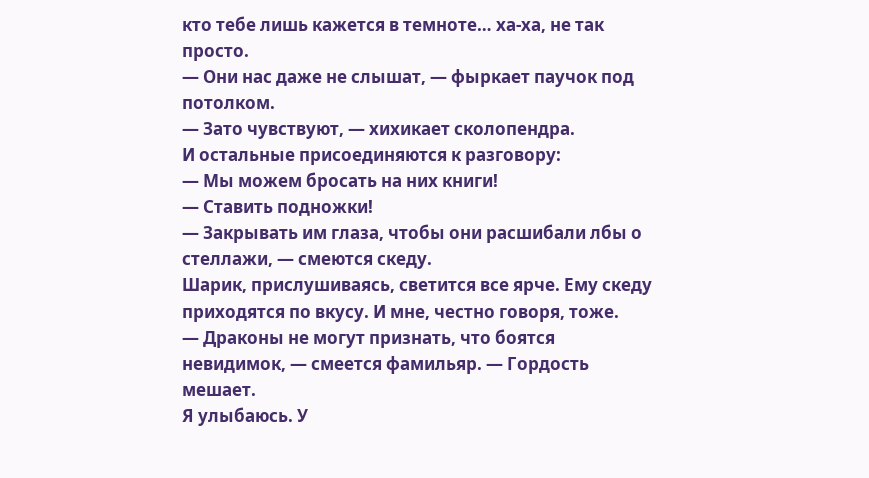кто тебе лишь кажется в темноте… ха-ха, не так просто.
— Они нас даже не слышат, — фыркает паучок под потолком.
— Зато чувствуют, — хихикает сколопендра.
И остальные присоединяются к разговору:
— Мы можем бросать на них книги!
— Ставить подножки!
— Закрывать им глаза, чтобы они расшибали лбы о стеллажи, — смеются скеду.
Шарик, прислушиваясь, светится все ярче. Ему скеду приходятся по вкусу. И мне, честно говоря, тоже.
— Драконы не могут признать, что боятся невидимок, — смеется фамильяр. — Гордость мешает.
Я улыбаюсь. У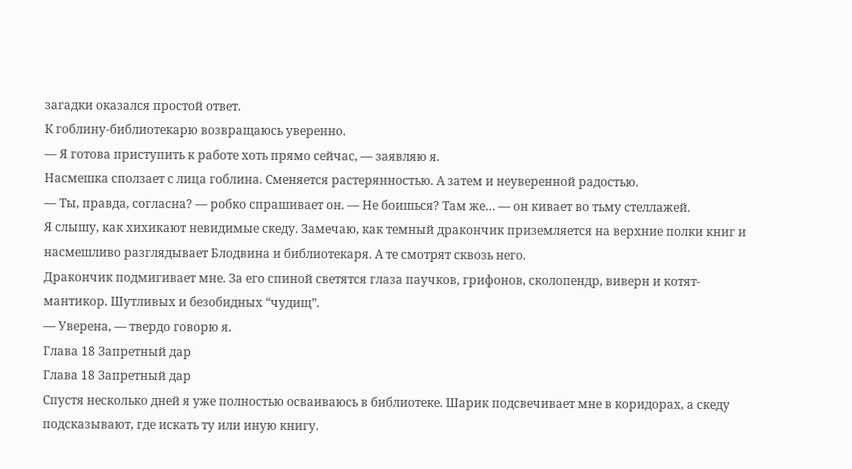загадки оказался простой ответ.
К гоблину-библиотекарю возвращаюсь уверенно.
— Я готова приступить к работе хоть прямо сейчас, — заявляю я.
Насмешка сползает с лица гоблина. Сменяется растерянностью. А затем и неуверенной радостью.
— Ты, правда, согласна? — робко спрашивает он. — Не боишься? Там же… — он кивает во тьму стеллажей.
Я слышу, как хихикают невидимые скеду. Замечаю, как темный дракончик приземляется на верхние полки книг и насмешливо разглядывает Блодвина и библиотекаря. А те смотрят сквозь него.
Дракончик подмигивает мне. За его спиной светятся глаза паучков, грифонов, сколопендр, виверн и котят-мантикор. Шутливых и безобидных “чудищ”.
— Уверена, — твердо говорю я.
Глава 18 Запретный дар
Глава 18 Запретный дар
Спустя несколько дней я уже полностью осваиваюсь в библиотеке. Шарик подсвечивает мне в коридорах, а скеду подсказывают, где искать ту или иную книгу.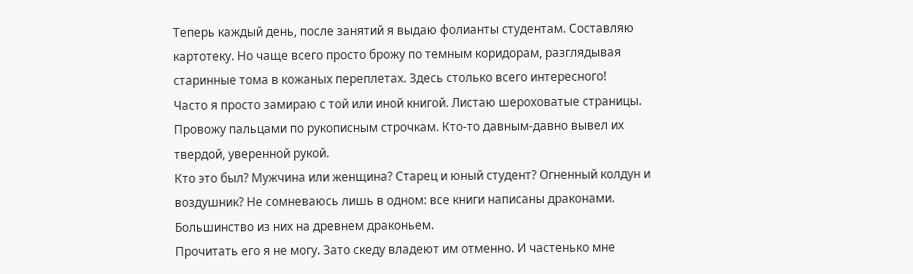Теперь каждый день, после занятий я выдаю фолианты студентам. Составляю картотеку. Но чаще всего просто брожу по темным коридорам, разглядывая старинные тома в кожаных переплетах. Здесь столько всего интересного!
Часто я просто замираю с той или иной книгой. Листаю шероховатые страницы. Провожу пальцами по рукописным строчкам. Кто-то давным-давно вывел их твердой, уверенной рукой.
Кто это был? Мужчина или женщина? Старец и юный студент? Огненный колдун и воздушник? Не сомневаюсь лишь в одном: все книги написаны драконами. Большинство из них на древнем драконьем.
Прочитать его я не могу. Зато скеду владеют им отменно. И частенько мне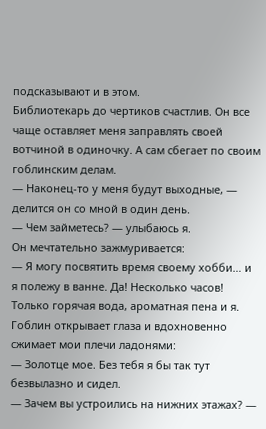подсказывают и в этом.
Библиотекарь до чертиков счастлив. Он все чаще оставляет меня заправлять своей вотчиной в одиночку. А сам сбегает по своим гоблинским делам.
— Наконец-то у меня будут выходные, — делится он со мной в один день.
— Чем займетесь? — улыбаюсь я.
Он мечтательно зажмуривается:
— Я могу посвятить время своему хобби… и я полежу в ванне. Да! Несколько часов! Только горячая вода, ароматная пена и я.
Гоблин открывает глаза и вдохновенно сжимает мои плечи ладонями:
— Золотце мое. Без тебя я бы так тут безвылазно и сидел.
— Зачем вы устроились на нижних этажах? —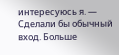интересуюсь я. — Сделали бы обычный вход. Больше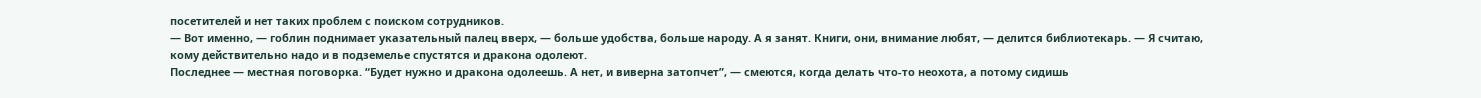посетителей и нет таких проблем с поиском сотрудников.
— Вот именно, — гоблин поднимает указательный палец вверх, — больше удобства, больше народу. А я занят. Книги, они, внимание любят, — делится библиотекарь. — Я считаю, кому действительно надо и в подземелье спустятся и дракона одолеют.
Последнее — местная поговорка. “Будет нужно и дракона одолеешь. А нет, и виверна затопчет”, — смеются, когда делать что-то неохота, а потому сидишь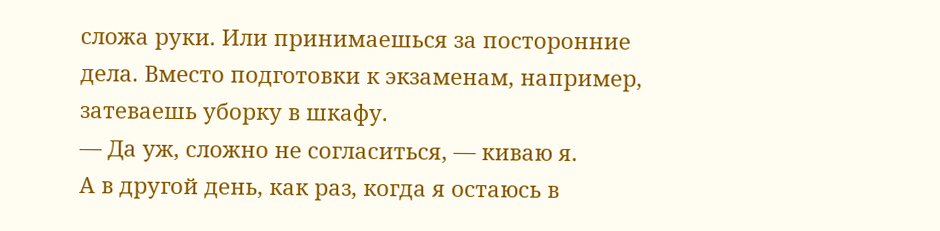сложа руки. Или принимаешься за посторонние дела. Вместо подготовки к экзаменам, например, затеваешь уборку в шкафу.
— Да уж, сложно не согласиться, — киваю я.
А в другой день, как раз, когда я остаюсь в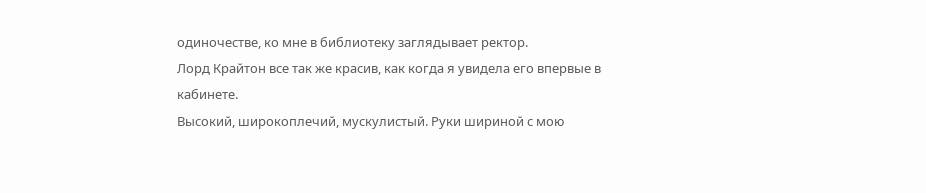одиночестве, ко мне в библиотеку заглядывает ректор.
Лорд Крайтон все так же красив, как когда я увидела его впервые в кабинете.
Высокий, широкоплечий, мускулистый. Руки шириной с мою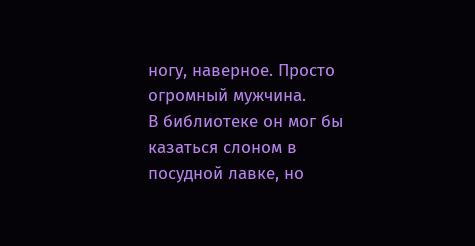ногу, наверное. Просто огромный мужчина.
В библиотеке он мог бы казаться слоном в посудной лавке, но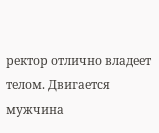ректор отлично владеет телом. Двигается мужчина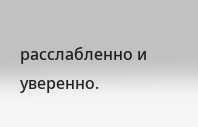расслабленно и уверенно.